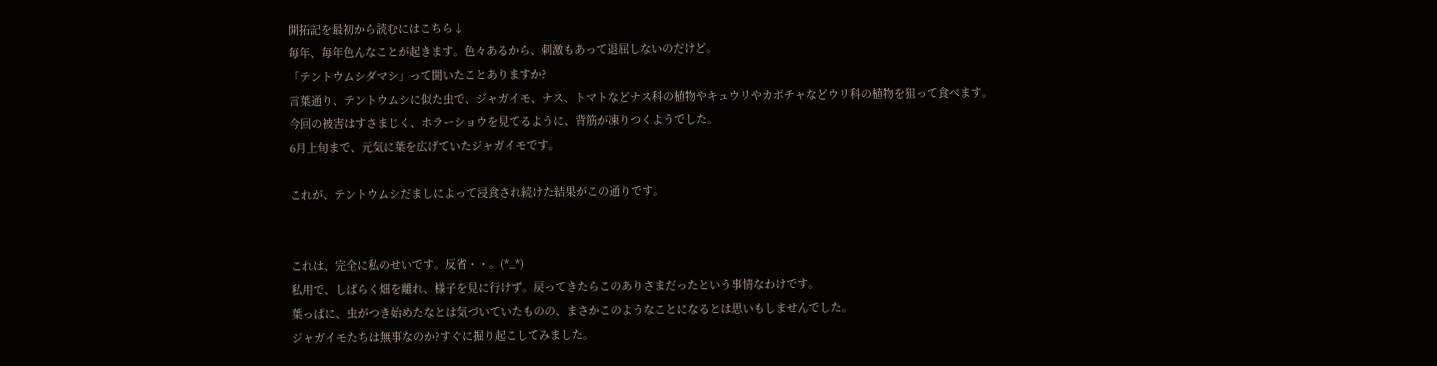開拓記を最初から読むにはこちら↓
毎年、毎年色んなことが起きます。色々あるから、刺激もあって退屈しないのだけど。
「テントウムシダマシ」って聞いたことありますか?
言葉通り、テントウムシに似た虫で、ジャガイモ、ナス、トマトなどナス科の植物やキュウリやカボチャなどウリ科の植物を狙って食べます。
今回の被害はすさまじく、ホラーショウを見てるように、背筋が凍りつくようでした。
6月上旬まで、元気に葉を広げていたジャガイモです。

これが、テントウムシだましによって浸食され続けた結果がこの通りです。


これは、完全に私のせいです。反省・・。(*_*)
私用で、しばらく畑を離れ、様子を見に行けず。戻ってきたらこのありさまだったという事情なわけです。
葉っぱに、虫がつき始めたなとは気づいていたものの、まさかこのようなことになるとは思いもしませんでした。
ジャガイモたちは無事なのか?すぐに掘り起こしてみました。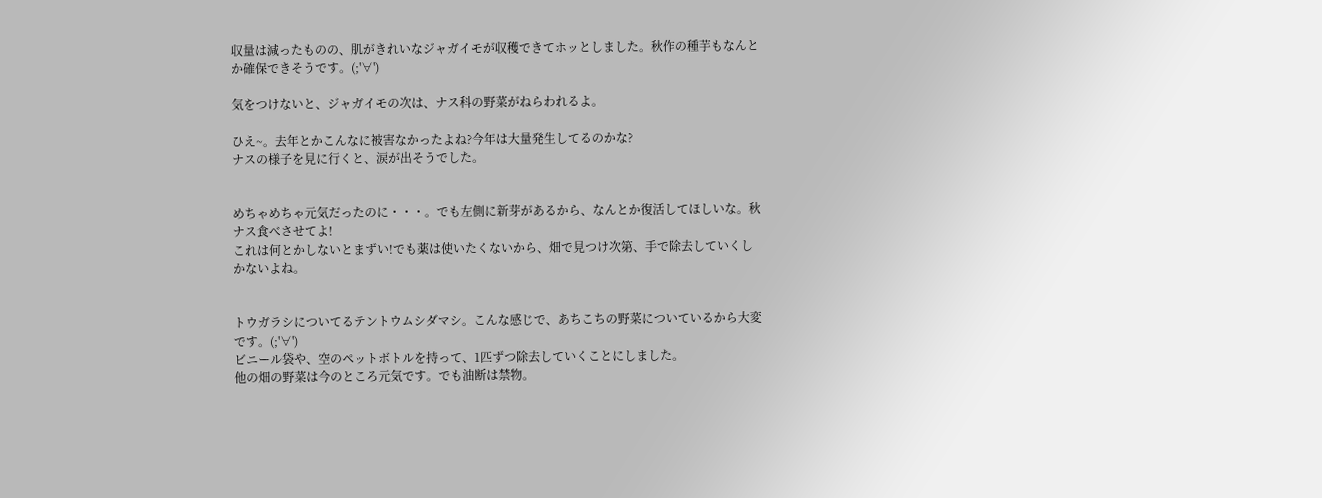収量は減ったものの、肌がきれいなジャガイモが収穫できてホッとしました。秋作の種芋もなんとか確保できそうです。(;'∀')

気をつけないと、ジャガイモの次は、ナス科の野菜がねらわれるよ。

ひえ~。去年とかこんなに被害なかったよね?今年は大量発生してるのかな?
ナスの様子を見に行くと、涙が出そうでした。


めちゃめちゃ元気だったのに・・・。でも左側に新芽があるから、なんとか復活してほしいな。秋ナス食べさせてよ!
これは何とかしないとまずい!でも薬は使いたくないから、畑で見つけ次第、手で除去していくしかないよね。


トウガラシについてるテントウムシダマシ。こんな感じで、あちこちの野菜についているから大変です。(;'∀')
ビニール袋や、空のペットボトルを持って、1匹ずつ除去していくことにしました。
他の畑の野菜は今のところ元気です。でも油断は禁物。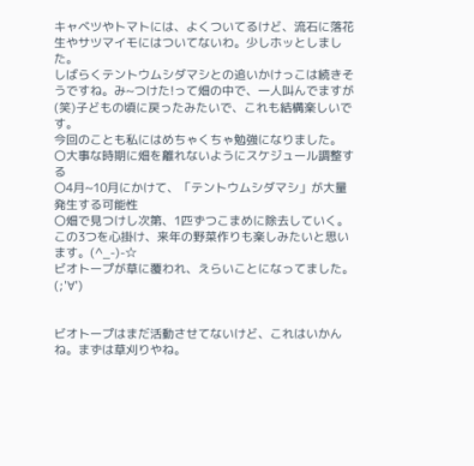キャベツやトマトには、よくついてるけど、流石に落花生やサツマイモにはついてないわ。少しホッとしました。
しばらくテントウムシダマシとの追いかけっこは続きそうですね。み~つけた!って畑の中で、一人叫んでますが(笑)子どもの頃に戻ったみたいで、これも結構楽しいです。
今回のことも私にはめちゃくちゃ勉強になりました。
〇大事な時期に畑を離れないようにスケジュール調整する
〇4月~10月にかけて、「テントウムシダマシ」が大量発生する可能性
〇畑で見つけし次第、1匹ずつこまめに除去していく。
この3つを心掛け、来年の野菜作りも楽しみたいと思います。(^_-)-☆
ビオトープが草に覆われ、えらいことになってました。(;'∀')


ビオトープはまだ活動させてないけど、これはいかんね。まずは草刈りやね。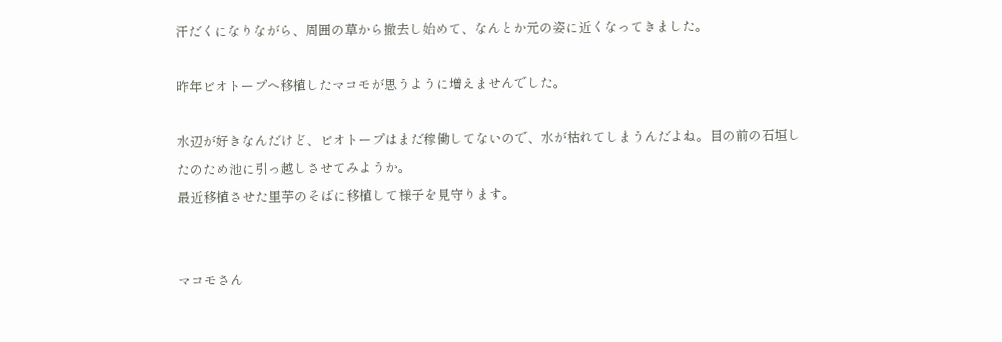汗だくになりながら、周囲の草から撤去し始めて、なんとか元の姿に近くなってきました。

昨年ビオトープへ移植したマコモが思うように増えませんでした。

水辺が好きなんだけど、ビオトープはまだ稼働してないので、水が枯れてしまうんだよね。目の前の石垣したのため池に引っ越しさせてみようか。
最近移植させた里芋のそばに移植して様子を見守ります。


マコモさん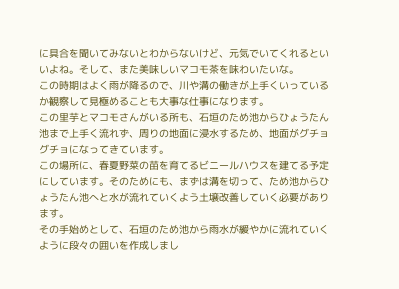に具合を聞いてみないとわからないけど、元気でいてくれるといいよね。そして、また美味しいマコモ茶を味わいたいな。
この時期はよく雨が降るので、川や溝の働きが上手くいっているか観察して見極めることも大事な仕事になります。
この里芋とマコモさんがいる所も、石垣のため池からひょうたん池まで上手く流れず、周りの地面に浸水するため、地面がグチョグチョになってきています。
この場所に、春夏野菜の苗を育てるビニールハウスを建てる予定にしています。そのためにも、まずは溝を切って、ため池からひょうたん池へと水が流れていくよう土壌改善していく必要があります。
その手始めとして、石垣のため池から雨水が緩やかに流れていくように段々の囲いを作成しまし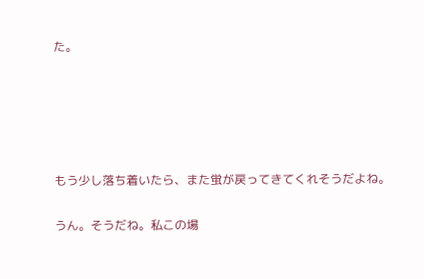た。





もう少し落ち着いたら、また蛍が戻ってきてくれそうだよね。

うん。そうだね。私この場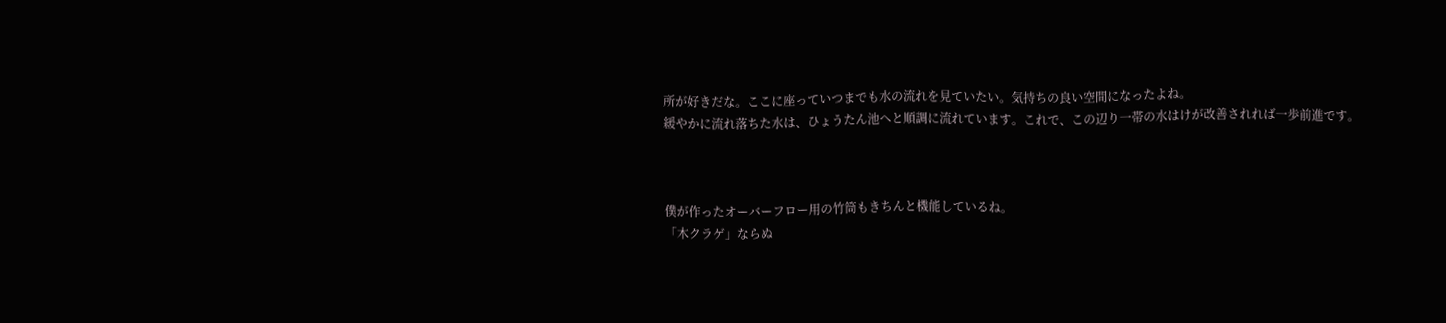所が好きだな。ここに座っていつまでも水の流れを見ていたい。気持ちの良い空間になったよね。
緩やかに流れ落ちた水は、ひょうたん池へと順調に流れています。これで、この辺り一帯の水はけが改善されれば一歩前進です。



僕が作ったオーバーフロー用の竹筒もきちんと機能しているね。
「木クラゲ」ならぬ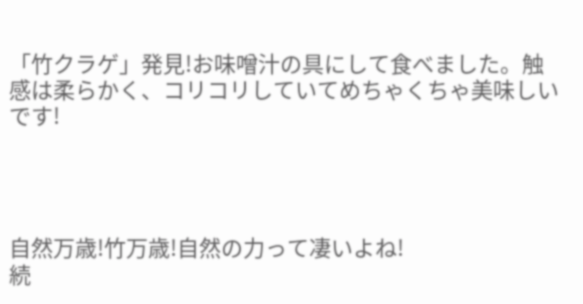「竹クラゲ」発見!お味噌汁の具にして食べました。触感は柔らかく、コリコリしていてめちゃくちゃ美味しいです!




自然万歳!竹万歳!自然の力って凄いよね!
続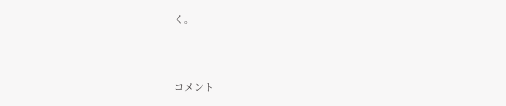く。



コメント